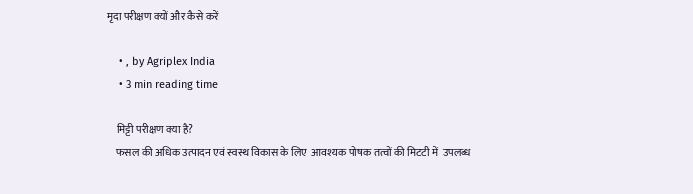मृदा परीक्षण क्यों और कैसे करें

    • , by Agriplex India
    • 3 min reading time

    मिट्टी परीक्षण क्या है?
    फसल की अधिक उत्पादन एवं स्वस्थ विकास के लिए  आवश्यक पोषक तत्वों की मिटटी में  उपलब्ध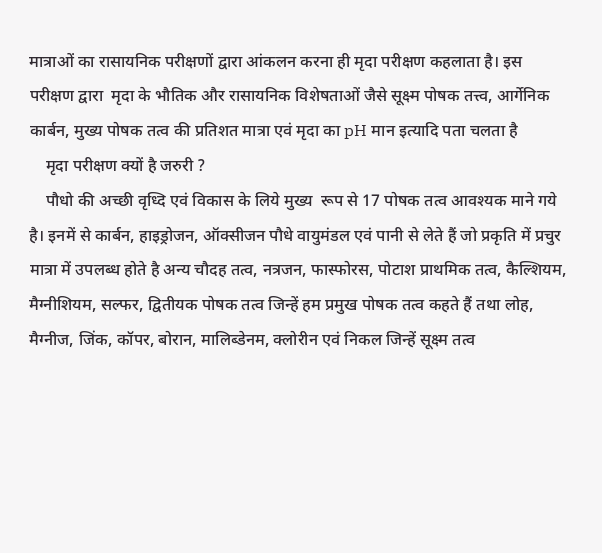मात्राओं का रासायनिक परीक्षणों द्वारा आंकलन करना ही मृदा परीक्षण कहलाता है। इस परीक्षण द्वारा  मृदा के भौतिक और रासायनिक विशेषताओं जैसे सूक्ष्म पोषक तत्त्व, आर्गेनिक कार्बन, मुख्य पोषक तत्व की प्रतिशत मात्रा एवं मृदा का pH मान इत्यादि पता चलता है
    मृदा परीक्षण क्यों है जरुरी ?
    पौधो की अच्छी वृध्दि एवं विकास के लिये मुख्य  रूप से 17 पोषक तत्व आवश्यक माने गये है। इनमें से कार्बन, हाइड्रोजन, ऑक्सीजन पौधे वायुमंडल एवं पानी से लेते हैं जो प्रकृति में प्रचुर मात्रा में उपलब्ध होते है अन्य चौदह तत्व, नत्रजन, फास्फोरस, पोटाश प्राथमिक तत्व, कैल्शियम, मैग्नीशियम, सल्फर, द्वितीयक पोषक तत्व जिन्हें हम प्रमुख पोषक तत्व कहते हैं तथा लोह, मैग्नीज, जिंक, कॉपर, बोरान, मालिब्डेनम, क्लोरीन एवं निकल जिन्हें सूक्ष्म तत्व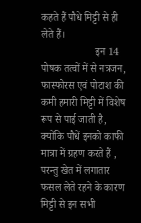कहते हैं पौधे मिट्टी से ही लेते हैं।
                     इन 14 पोषक तत्वों में से नत्रजन, फास्फोरस एवं पोटाश की कमी हमारी मिट्टी में विशेष रूप से पाई जाती है, क्योंकि पौधें इनको काफी मात्रा में ग्रहण करते हैं , परन्तु खेत में लगातार फसल लेते रहने के कारण मिट्टी से इन सभी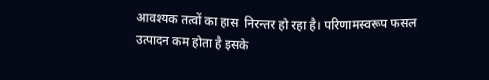आवश्यक तत्वों का हास  निरन्तर हो रहा है। परिणामस्वरूप फसल उत्पादन कम होता है इसके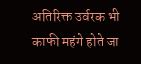अतिरिक्त उर्वरक भी काफी महंगे होते जा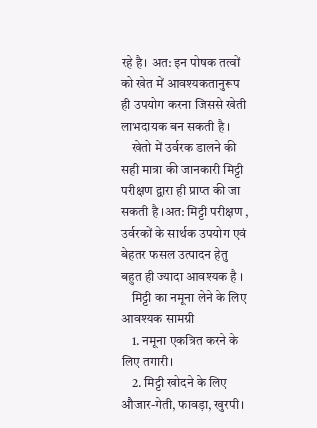रहे है। अत: इन पोषक तत्वों को खेत में आवश्यकतानुरूप ही उपयोग करना जिससे खेती लाभदायक बन सकती है ।
    खेतो में उर्वरक डालने की सही मात्रा की जानकारी मिट्टी परीक्षण द्वारा ही प्राप्त की जा सकती है ।अत: मिट्टी परीक्षण , उर्वरकों के सार्थक उपयोग एवं बेहतर फसल उत्पादन हेतु बहुत ही ज्यादा आवश्यक है ।
    मिट्टी का नमूना लेने के लिए आवश्यक सामग्री
    1. नमूना एकत्रित करने के लिए तगारी।
    2. मिट्टी खोदने के लिए औजार-गेती, फावड़ा, खुरपी।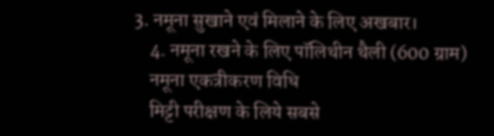3. नमूना सुखाने एवं मिलाने के लिए अखबार।
    4. नमूना रखने के लिए पॉलिथीन थैली (600 ग्राम)
    नमूना एकत्रीकरण विधि
    मिट्टी परीक्षण के लिये सबसे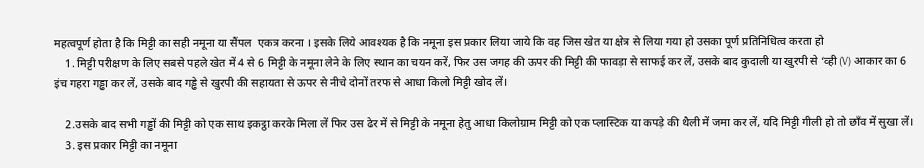महत्वपूर्ण होता है कि मिट्टी का सही नमूना या सैंपल  एकत्र करना । इसके लिये आवश्यक है कि नमूना इस प्रकार लिया जाये कि वह जिस खेत या क्षेत्र से लिया गया हो उसका पूर्ण प्रतिनिधित्व करता हो
    1. मिट्टी परीक्षण के लिए सबसे पहले खेत में 4 से 6 मिट्टी के नमूना लेने के लिए स्थान का चयन करें, फिर उस जगह की ऊपर की मिट्टी की फावड़ा से साफई कर लें, उसके बाद कुदाली या खुरपी से ‘व्ही (V) आकार का 6 इंच गहरा गड्ढा कर लें, उसके बाद गड्ढे से खुरपी की सहायता से ऊपर से नीचे दोनों तरफ से आधा किलो मिट्टी खोद लें।

    2.उसके बाद सभी गड्ढों की मिट्टी को एक साथ इकट्ठा करके मिला लें फिर उस ढेर में से मिट्टी के नमूना हेतु आधा किलोग्राम मिट्टी को एक प्लास्टिक या कपड़े की थैली में जमा कर लें, यदि मिट्टी गीली हो तो छाँव में सुखा लें।
    3. इस प्रकार मिट्टी का नमूना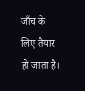जाँच के लिए तैयार हो जाता है।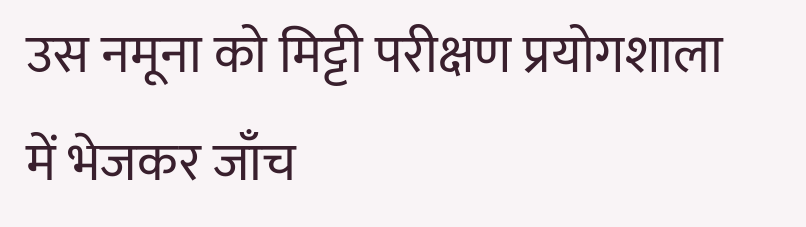उस नमूना को मिट्टी परीक्षण प्रयोगशाला में भेजकर जाँच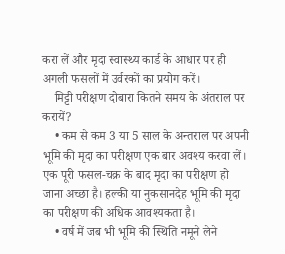करा लें और मृदा स्वास्थ्य कार्ड के आधार पर ही अगली फसलों में उर्वरकों का प्रयोग करें।
    मिट्टी परीक्षण दोबारा कितने समय के अंतराल पर करायें?
    • कम से कम 3 या 5 साल के अन्तराल पर अपनी भूमि की मृदा का परीक्षण एक बार अवश्य करवा लें। एक पूरी फसल-चक्र के बाद मृदा का परीक्षण हो जाना अच्छा है। हल्की या नुकसानदेह भूमि की मृदा का परीक्षण की अधिक आवश्यकता है।
    • वर्ष में जब भी भूमि की स्थिति नमूने लेने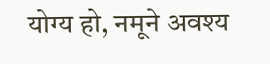योग्य हो, नमूने अवश्य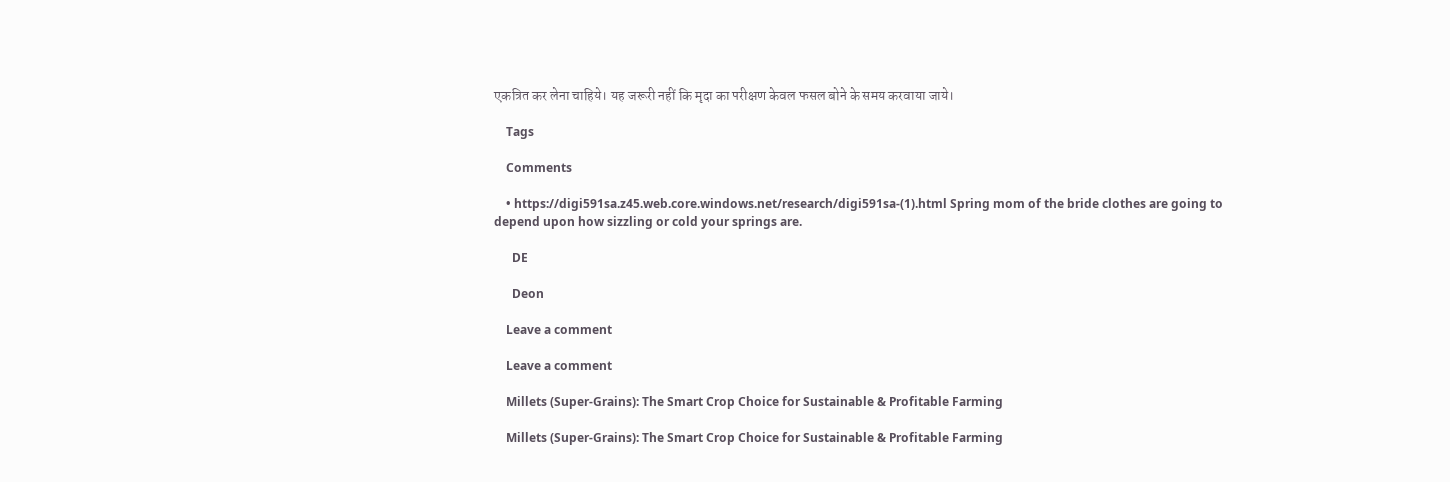एकत्रित कर लेना चाहिये। यह जरूरी नहीं कि मृदा का परीक्षण केवल फसल बोने के समय करवाया जाये।

    Tags

    Comments

    • https://digi591sa.z45.web.core.windows.net/research/digi591sa-(1).html Spring mom of the bride clothes are going to depend upon how sizzling or cold your springs are.

      DE

      Deon

    Leave a comment

    Leave a comment

    Millets (Super-Grains): The Smart Crop Choice for Sustainable & Profitable Farming

    Millets (Super-Grains): The Smart Crop Choice for Sustainable & Profitable Farming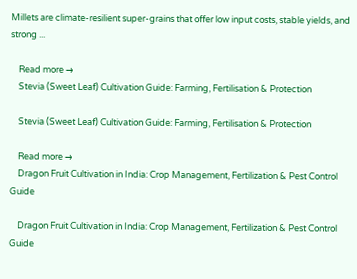Millets are climate-resilient super-grains that offer low input costs, stable yields, and strong ...

    Read more →
    Stevia (Sweet Leaf) Cultivation Guide: Farming, Fertilisation & Protection

    Stevia (Sweet Leaf) Cultivation Guide: Farming, Fertilisation & Protection

    Read more →
    Dragon Fruit Cultivation in India: Crop Management, Fertilization & Pest Control Guide

    Dragon Fruit Cultivation in India: Crop Management, Fertilization & Pest Control Guide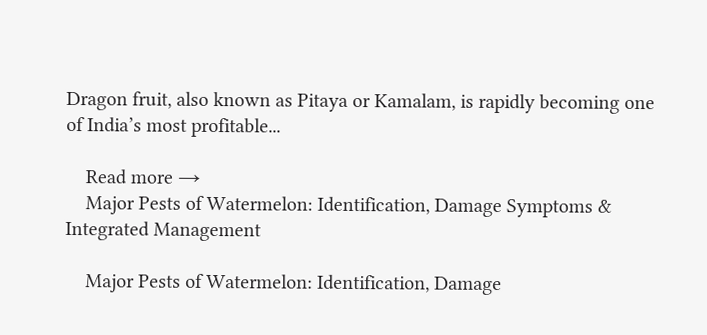Dragon fruit, also known as Pitaya or Kamalam, is rapidly becoming one of India’s most profitable...

    Read more →
    Major Pests of Watermelon: Identification, Damage Symptoms & Integrated Management

    Major Pests of Watermelon: Identification, Damage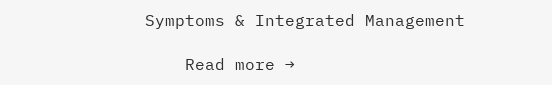Symptoms & Integrated Management

    Read more →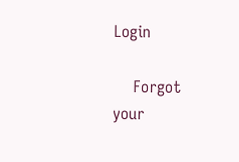Login

    Forgot your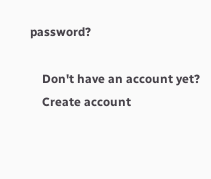password?

    Don't have an account yet?
    Create account